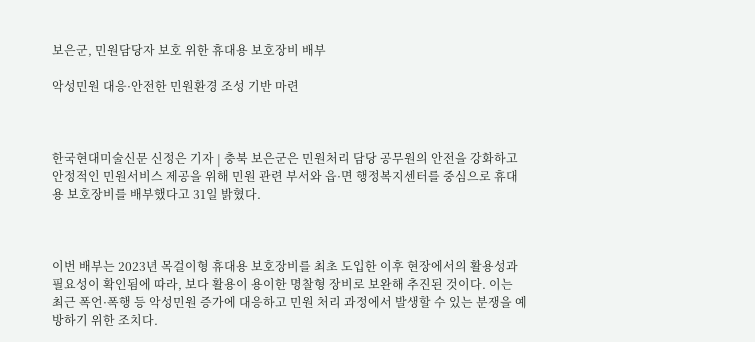보은군, 민원담당자 보호 위한 휴대용 보호장비 배부

악성민원 대응·안전한 민원환경 조성 기반 마련



한국현대미술신문 신정은 기자 | 충북 보은군은 민원처리 담당 공무원의 안전을 강화하고 안정적인 민원서비스 제공을 위해 민원 관련 부서와 읍·면 행정복지센터를 중심으로 휴대용 보호장비를 배부했다고 31일 밝혔다.



이번 배부는 2023년 목걸이형 휴대용 보호장비를 최초 도입한 이후 현장에서의 활용성과 필요성이 확인됨에 따라, 보다 활용이 용이한 명찰형 장비로 보완해 추진된 것이다. 이는 최근 폭언·폭행 등 악성민원 증가에 대응하고 민원 처리 과정에서 발생할 수 있는 분쟁을 예방하기 위한 조치다.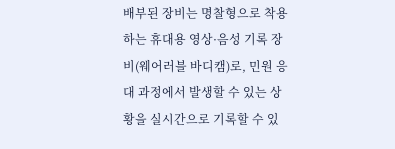배부된 장비는 명찰형으로 착용하는 휴대용 영상·음성 기록 장비(웨어러블 바디캠)로, 민원 응대 과정에서 발생할 수 있는 상황을 실시간으로 기록할 수 있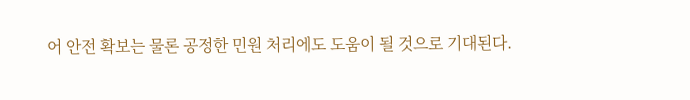어 안전 확보는 물론 공정한 민원 처리에도 도움이 될 것으로 기대된다.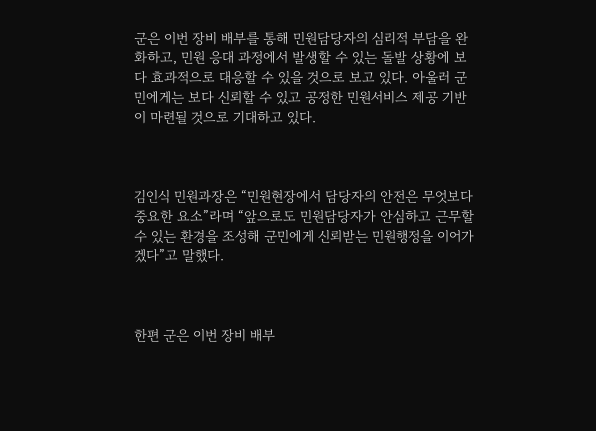군은 이번 장비 배부를 통해 민원담당자의 심리적 부담을 완화하고, 민원 응대 과정에서 발생할 수 있는 돌발 상황에 보다 효과적으로 대응할 수 있을 것으로 보고 있다. 아울러 군민에게는 보다 신뢰할 수 있고 공정한 민원서비스 제공 기반이 마련될 것으로 기대하고 있다.



김인식 민원과장은 “민원현장에서 담당자의 안전은 무엇보다 중요한 요소”라며 “앞으로도 민원담당자가 안심하고 근무할 수 있는 환경을 조성해 군민에게 신뢰받는 민원행정을 이어가겠다”고 말했다.



한편 군은 이번 장비 배부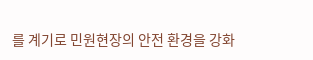를 계기로 민원현장의 안전 환경을 강화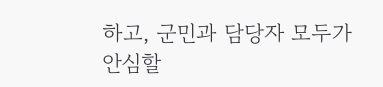하고, 군민과 담당자 모두가 안심할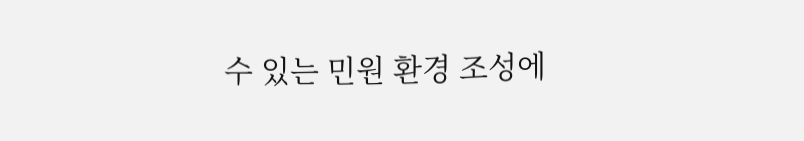수 있는 민원 환경 조성에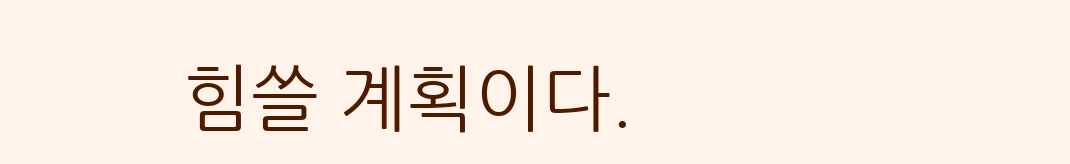힘쓸 계획이다.